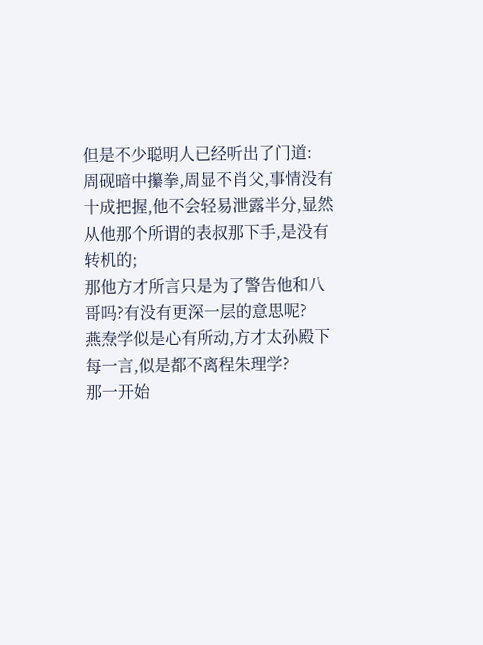但是不少聪明人已经听出了门道:
周砚暗中攥拳,周显不肖父,事情没有十成把握,他不会轻易泄露半分,显然从他那个所谓的表叔那下手,是没有转机的;
那他方才所言只是为了警告他和八哥吗?有没有更深一层的意思呢?
燕焘学似是心有所动,方才太孙殿下每一言,似是都不离程朱理学?
那一开始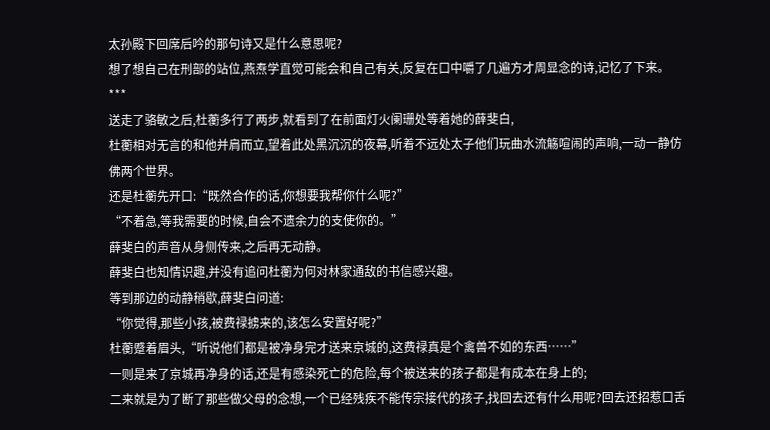太孙殿下回席后吟的那句诗又是什么意思呢?
想了想自己在刑部的站位,燕焘学直觉可能会和自己有关,反复在口中嚼了几遍方才周显念的诗,记忆了下来。
***
送走了骆敏之后,杜蘅多行了两步,就看到了在前面灯火阑珊处等着她的薛斐白,
杜蘅相对无言的和他并肩而立,望着此处黑沉沉的夜幕,听着不远处太子他们玩曲水流觞喧闹的声响,一动一静仿佛两个世界。
还是杜蘅先开口:“既然合作的话,你想要我帮你什么呢?”
“不着急,等我需要的时候,自会不遗余力的支使你的。”
薛斐白的声音从身侧传来,之后再无动静。
薛斐白也知情识趣,并没有追问杜蘅为何对林家通敌的书信感兴趣。
等到那边的动静稍歇,薛斐白问道:
“你觉得,那些小孩,被费禄掳来的,该怎么安置好呢?”
杜蘅蹙着眉头,“听说他们都是被净身完才送来京城的,这费禄真是个禽兽不如的东西……”
一则是来了京城再净身的话,还是有感染死亡的危险,每个被送来的孩子都是有成本在身上的;
二来就是为了断了那些做父母的念想,一个已经残疾不能传宗接代的孩子,找回去还有什么用呢?回去还招惹口舌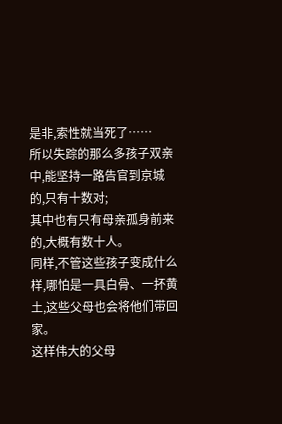是非,索性就当死了……
所以失踪的那么多孩子双亲中,能坚持一路告官到京城的,只有十数对;
其中也有只有母亲孤身前来的,大概有数十人。
同样,不管这些孩子变成什么样,哪怕是一具白骨、一抔黄土,这些父母也会将他们带回家。
这样伟大的父母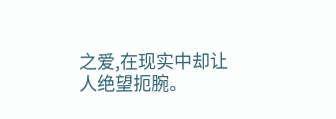之爱,在现实中却让人绝望扼腕。